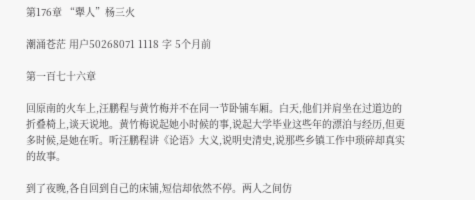第176章 “犟人”杨三火

潮涌苍茫 用户50268071 1118 字 5个月前

第一百七十六章

回原南的火车上,汪鹏程与黄竹梅并不在同一节卧铺车厢。白天,他们并肩坐在过道边的折叠椅上,谈天说地。黄竹梅说起她小时候的事,说起大学毕业这些年的漂泊与经历,但更多时候,是她在听。听汪鹏程讲《论语》大义,说明史清史,说那些乡镇工作中琐碎却真实的故事。

到了夜晚,各自回到自己的床铺,短信却依然不停。两人之间仿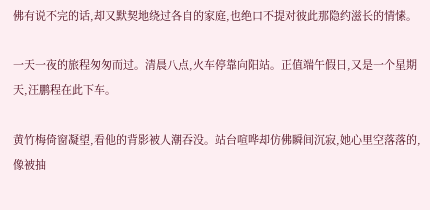佛有说不完的话,却又默契地绕过各自的家庭,也绝口不提对彼此那隐约滋长的情愫。

一天一夜的旅程匆匆而过。清晨八点,火车停靠向阳站。正值端午假日,又是一个星期天,汪鹏程在此下车。

黄竹梅倚窗凝望,看他的背影被人潮吞没。站台喧哗却仿佛瞬间沉寂,她心里空落落的,像被抽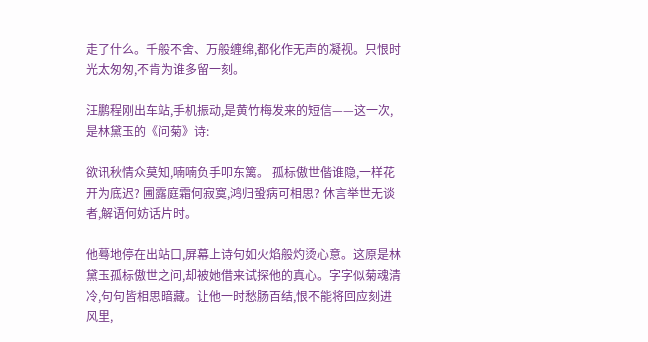走了什么。千般不舍、万般缠绵,都化作无声的凝视。只恨时光太匆匆,不肯为谁多留一刻。

汪鹏程刚出车站,手机振动,是黄竹梅发来的短信——这一次,是林黛玉的《问菊》诗:

欲讯秋情众莫知,喃喃负手叩东篱。 孤标傲世偕谁隐,一样花开为底迟? 圃露庭霜何寂寞,鸿归蛩病可相思? 休言举世无谈者,解语何妨话片时。

他蓦地停在出站口,屏幕上诗句如火焰般灼烫心意。这原是林黛玉孤标傲世之问,却被她借来试探他的真心。字字似菊魂清冷,句句皆相思暗藏。让他一时愁肠百结,恨不能将回应刻进风里,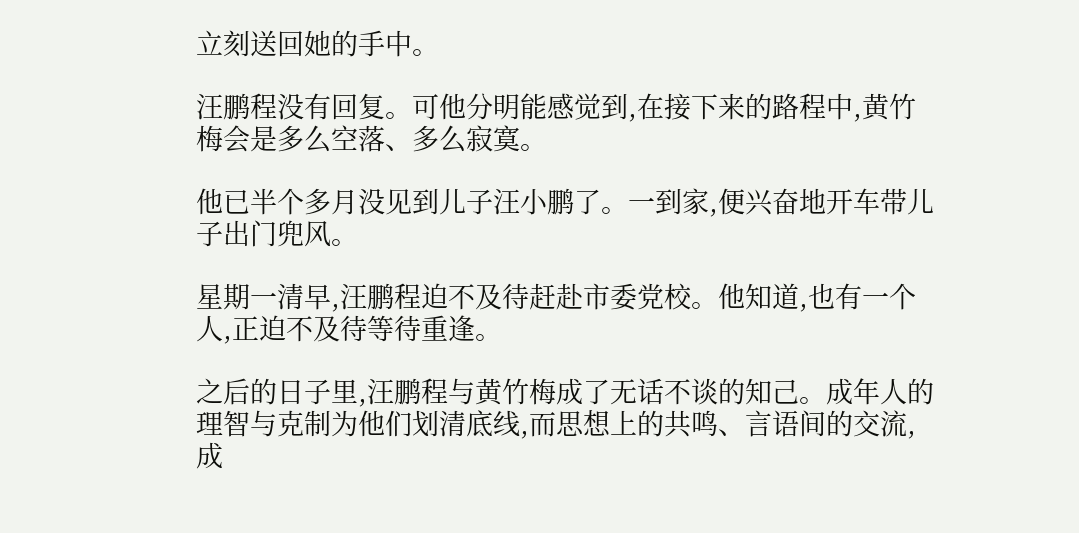立刻送回她的手中。

汪鹏程没有回复。可他分明能感觉到,在接下来的路程中,黄竹梅会是多么空落、多么寂寞。

他已半个多月没见到儿子汪小鹏了。一到家,便兴奋地开车带儿子出门兜风。

星期一清早,汪鹏程迫不及待赶赴市委党校。他知道,也有一个人,正迫不及待等待重逢。

之后的日子里,汪鹏程与黄竹梅成了无话不谈的知己。成年人的理智与克制为他们划清底线,而思想上的共鸣、言语间的交流,成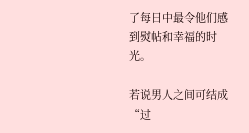了每日中最令他们感到熨帖和幸福的时光。

若说男人之间可结成“过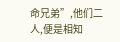命兄弟”,他们二人,便是相知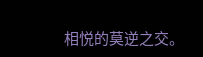相悦的莫逆之交。